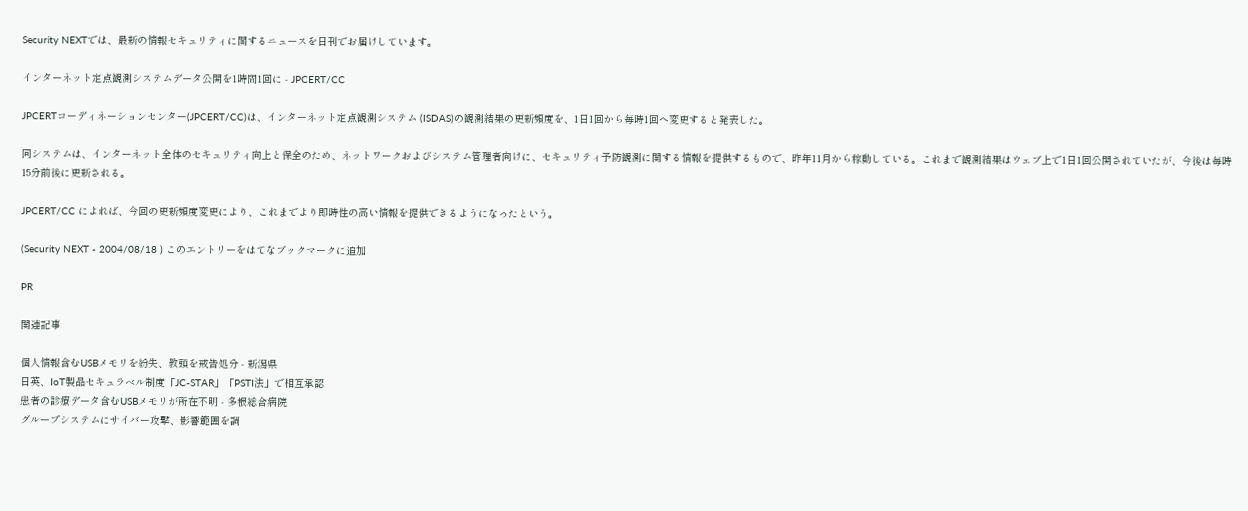Security NEXTでは、最新の情報セキュリティに関するニュースを日刊でお届けしています。

インターネット定点観測システムデータ公開を1時間1回に - JPCERT/CC

JPCERTコーディネーションセンター(JPCERT/CC)は、インターネット定点観測システム (ISDAS)の観測結果の更新頻度を、1日1回から毎時1回へ変更すると発表した。

同システムは、インターネット全体のセキュリティ向上と保全のため、ネットワークおよびシステム管理者向けに、セキュリティ予防観測に関する情報を提供するもので、昨年11月から稼動している。これまで観測結果はウェブ上で1日1回公開されていたが、今後は毎時15分前後に更新される。

JPCERT/CC によれば、今回の更新頻度変更により、これまでより即時性の高い情報を提供できるようになったという。

(Security NEXT - 2004/08/18 ) このエントリーをはてなブックマークに追加

PR

関連記事

個人情報含むUSBメモリを紛失、教頭を戒告処分 - 新潟県
日英、IoT製品セキュラベル制度「JC-STAR」「PSTI法」で相互承認
患者の診療データ含むUSBメモリが所在不明 - 多根総合病院
グループシステムにサイバー攻撃、影響範囲を調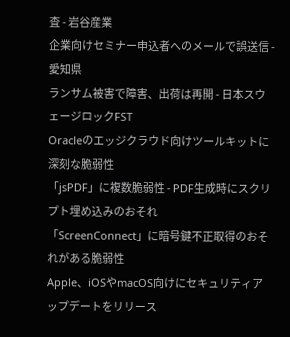査 - 岩谷産業
企業向けセミナー申込者へのメールで誤送信 - 愛知県
ランサム被害で障害、出荷は再開 - 日本スウェージロックFST
Oracleのエッジクラウド向けツールキットに深刻な脆弱性
「jsPDF」に複数脆弱性 - PDF生成時にスクリプト埋め込みのおそれ
「ScreenConnect」に暗号鍵不正取得のおそれがある脆弱性
Apple、iOSやmacOS向けにセキュリティアップデートをリリース